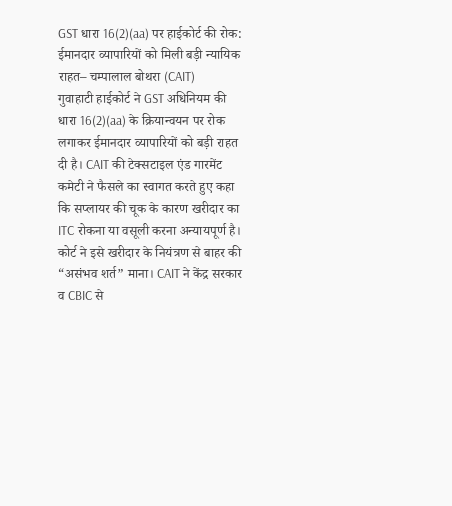GST धारा 16(2)(aa) पर हाईकोर्ट की रोक: ईमानदार व्यापारियों को मिली बड़ी न्यायिक राहत– चम्पालाल बोथरा (CAIT)
गुवाहाटी हाईकोर्ट ने GST अधिनियम की धारा 16(2)(aa) के क्रियान्वयन पर रोक लगाकर ईमानदार व्यापारियों को बड़ी राहत दी है। CAIT की टेक्सटाइल एंड गारमेंट कमेटी ने फैसले का स्वागत करते हुए कहा कि सप्लायर की चूक के कारण खरीदार का ITC रोकना या वसूली करना अन्यायपूर्ण है। कोर्ट ने इसे खरीदार के नियंत्रण से बाहर की “असंभव शर्त” माना। CAIT ने केंद्र सरकार व CBIC से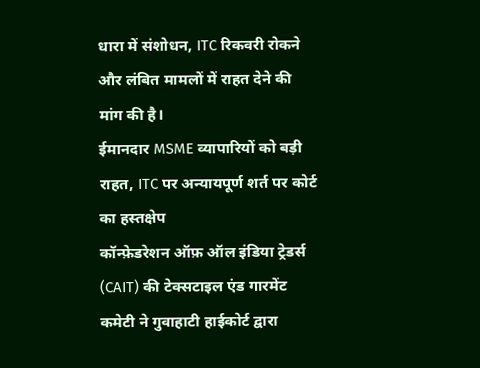धारा में संशोधन, ITC रिकवरी रोकने और लंबित मामलों में राहत देने की मांग की है।
ईमानदार MSME व्यापारियों को बड़ी राहत, ITC पर अन्यायपूर्ण शर्त पर कोर्ट का हस्तक्षेप
कॉन्फ़ेडरेशन ऑफ़ ऑल इंडिया ट्रेडर्स (CAIT) की टेक्सटाइल एंड गारमेंट कमेटी ने गुवाहाटी हाईकोर्ट द्वारा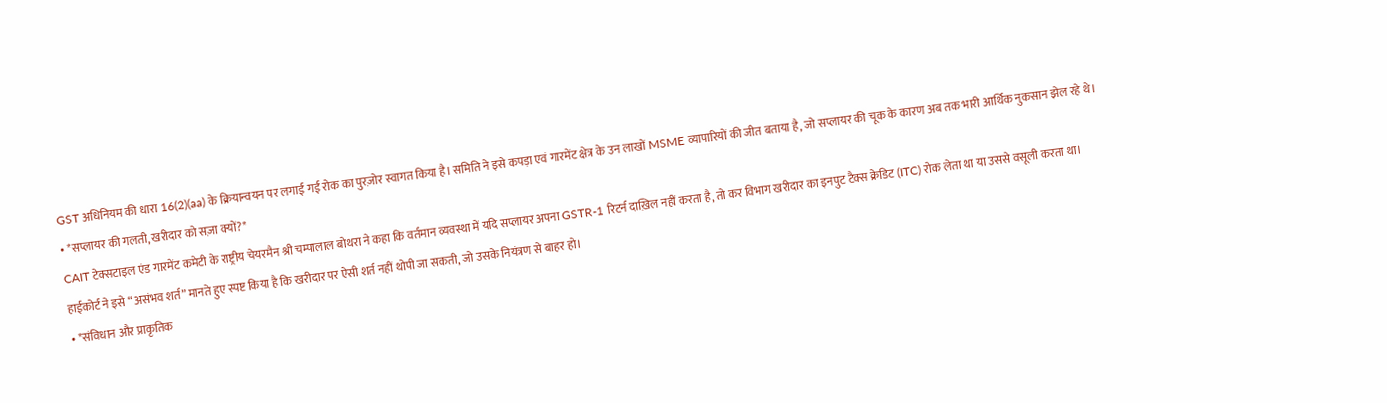GST अधिनियम की धारा 16(2)(aa) के क्रियान्वयन पर लगाई गई रोक का पुरज़ोर स्वागत किया है। समिति ने इसे कपड़ा एवं गारमेंट क्षेत्र के उन लाखों MSME व्यापारियों की जीत बताया है, जो सप्लायर की चूक के कारण अब तक भारी आर्थिक नुकसान झेल रहे थे।
• *सप्लायर की गलती, खरीदार को सज़ा क्यों?*
CAIT टेक्सटाइल एंड गारमेंट कमेटी के राष्ट्रीय चेयरमैन श्री चम्पालाल बोथरा ने कहा कि वर्तमान व्यवस्था में यदि सप्लायर अपना GSTR-1 रिटर्न दाख़िल नहीं करता है, तो कर विभाग खरीदार का इनपुट टैक्स क्रेडिट (ITC) रोक लेता था या उससे वसूली करता था।
हाईकोर्ट ने इसे “असंभव शर्त” मानते हुए स्पष्ट किया है कि खरीदार पर ऐसी शर्त नहीं थोपी जा सकती, जो उसके नियंत्रण से बाहर हो।
• *संविधान और प्राकृतिक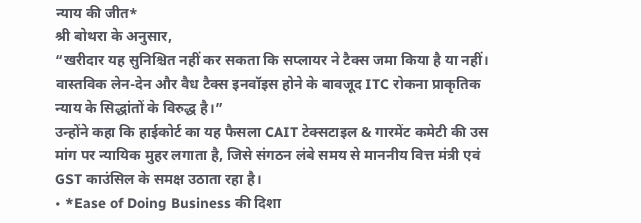न्याय की जीत*
श्री बोथरा के अनुसार,
“खरीदार यह सुनिश्चित नहीं कर सकता कि सप्लायर ने टैक्स जमा किया है या नहीं। वास्तविक लेन-देन और वैध टैक्स इनवॉइस होने के बावजूद ITC रोकना प्राकृतिक न्याय के सिद्धांतों के विरुद्ध है।”
उन्होंने कहा कि हाईकोर्ट का यह फैसला CAIT टेक्सटाइल & गारमेंट कमेटी की उस मांग पर न्यायिक मुहर लगाता है, जिसे संगठन लंबे समय से माननीय वित्त मंत्री एवं GST काउंसिल के समक्ष उठाता रहा है।
• *Ease of Doing Business की दिशा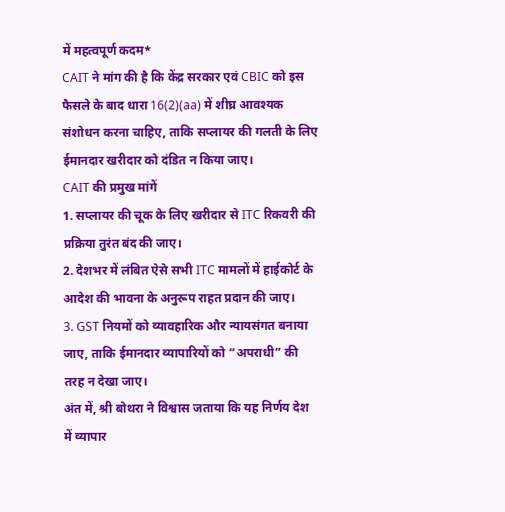में महत्वपूर्ण कदम*
CAIT ने मांग की है कि केंद्र सरकार एवं CBIC को इस फैसले के बाद धारा 16(2)(aa) में शीघ्र आवश्यक संशोधन करना चाहिए, ताकि सप्लायर की गलती के लिए ईमानदार खरीदार को दंडित न किया जाए।
CAIT की प्रमुख मांगें
1. सप्लायर की चूक के लिए खरीदार से ITC रिकवरी की प्रक्रिया तुरंत बंद की जाए।
2. देशभर में लंबित ऐसे सभी ITC मामलों में हाईकोर्ट के आदेश की भावना के अनुरूप राहत प्रदान की जाए।
3. GST नियमों को व्यावहारिक और न्यायसंगत बनाया जाए, ताकि ईमानदार व्यापारियों को “अपराधी” की तरह न देखा जाए।
अंत में, श्री बोथरा ने विश्वास जताया कि यह निर्णय देश में व्यापार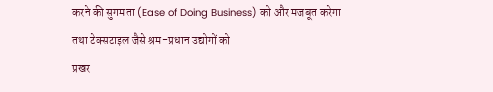करने की सुगमता (Ease of Doing Business) को और मजबूत करेगा तथा टेक्सटाइल जैसे श्रम-प्रधान उद्योगों को
प्रखर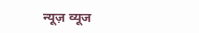न्यूज़ व्यूज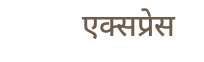एक्सप्रेस